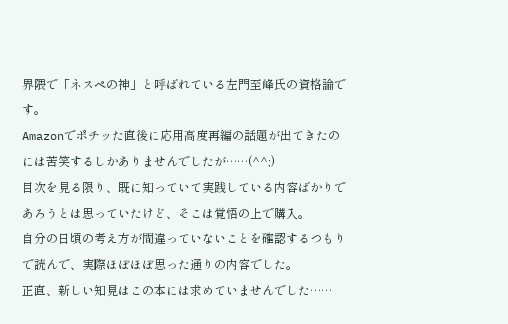界隈で「ネスペの神」と呼ばれている左門至峰氏の資格論です。
Amazonでポチッた直後に応用高度再編の話題が出てきたのには苦笑するしかありませんでしたが……(^^;)
目次を見る限り、既に知っていて実践している内容ばかりであろうとは思っていたけど、そこは覚悟の上で購入。
自分の日頃の考え方が間違っていないことを確認するつもりで読んで、実際ほぼほぼ思った通りの内容でした。
正直、新しい知見はこの本には求めていませんでした……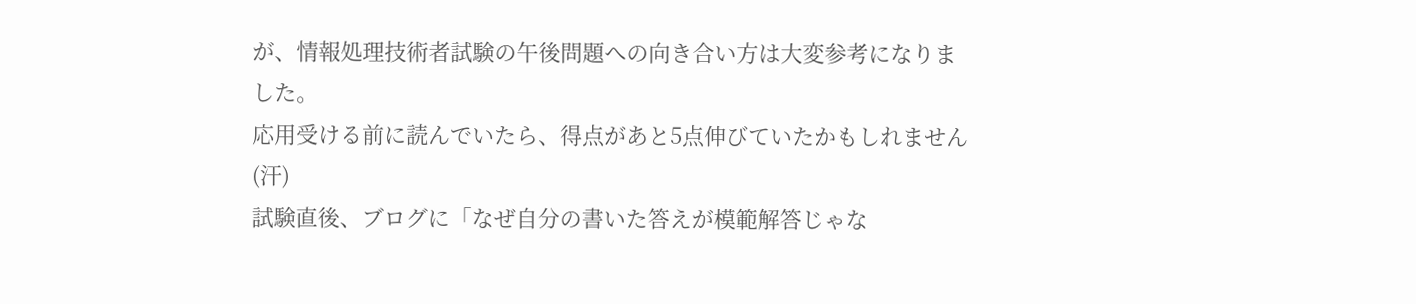が、情報処理技術者試験の午後問題への向き合い方は大変参考になりました。
応用受ける前に読んでいたら、得点があと5点伸びていたかもしれません(汗)
試験直後、ブログに「なぜ自分の書いた答えが模範解答じゃな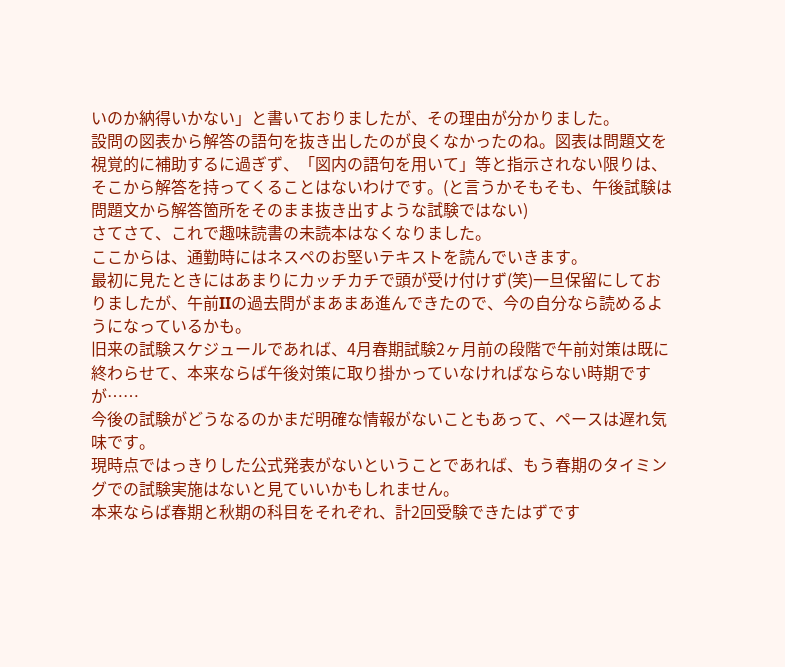いのか納得いかない」と書いておりましたが、その理由が分かりました。
設問の図表から解答の語句を抜き出したのが良くなかったのね。図表は問題文を視覚的に補助するに過ぎず、「図内の語句を用いて」等と指示されない限りは、そこから解答を持ってくることはないわけです。(と言うかそもそも、午後試験は問題文から解答箇所をそのまま抜き出すような試験ではない)
さてさて、これで趣味読書の未読本はなくなりました。
ここからは、通勤時にはネスペのお堅いテキストを読んでいきます。
最初に見たときにはあまりにカッチカチで頭が受け付けず(笑)一旦保留にしておりましたが、午前IIの過去問がまあまあ進んできたので、今の自分なら読めるようになっているかも。
旧来の試験スケジュールであれば、4月春期試験2ヶ月前の段階で午前対策は既に終わらせて、本来ならば午後対策に取り掛かっていなければならない時期ですが……
今後の試験がどうなるのかまだ明確な情報がないこともあって、ペースは遅れ気味です。
現時点ではっきりした公式発表がないということであれば、もう春期のタイミングでの試験実施はないと見ていいかもしれません。
本来ならば春期と秋期の科目をそれぞれ、計2回受験できたはずです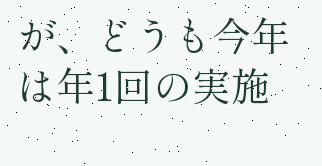が、どうも今年は年1回の実施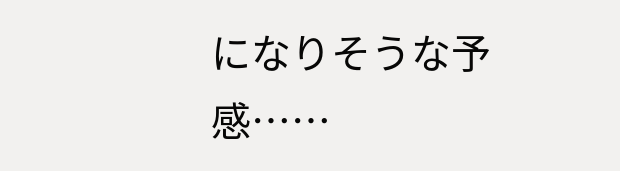になりそうな予感……